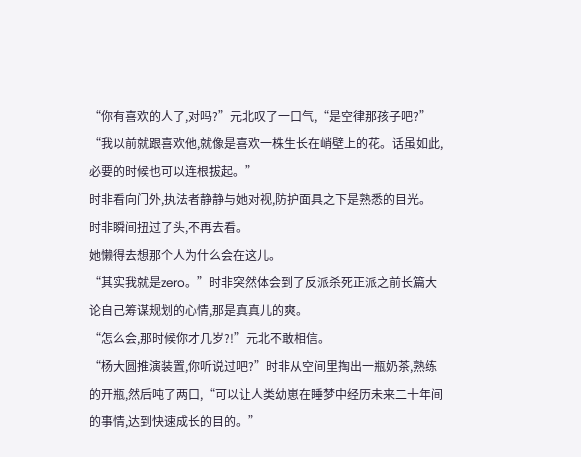“你有喜欢的人了,对吗?”元北叹了一口气,“是空律那孩子吧?”
“我以前就跟喜欢他,就像是喜欢一株生长在峭壁上的花。话虽如此,必要的时候也可以连根拔起。”
时非看向门外,执法者静静与她对视,防护面具之下是熟悉的目光。
时非瞬间扭过了头,不再去看。
她懒得去想那个人为什么会在这儿。
“其实我就是zero。”时非突然体会到了反派杀死正派之前长篇大论自己筹谋规划的心情,那是真真儿的爽。
“怎么会,那时候你才几岁?!”元北不敢相信。
“杨大圆推演装置,你听说过吧?”时非从空间里掏出一瓶奶茶,熟练的开瓶,然后吨了两口,“可以让人类幼崽在睡梦中经历未来二十年间的事情,达到快速成长的目的。”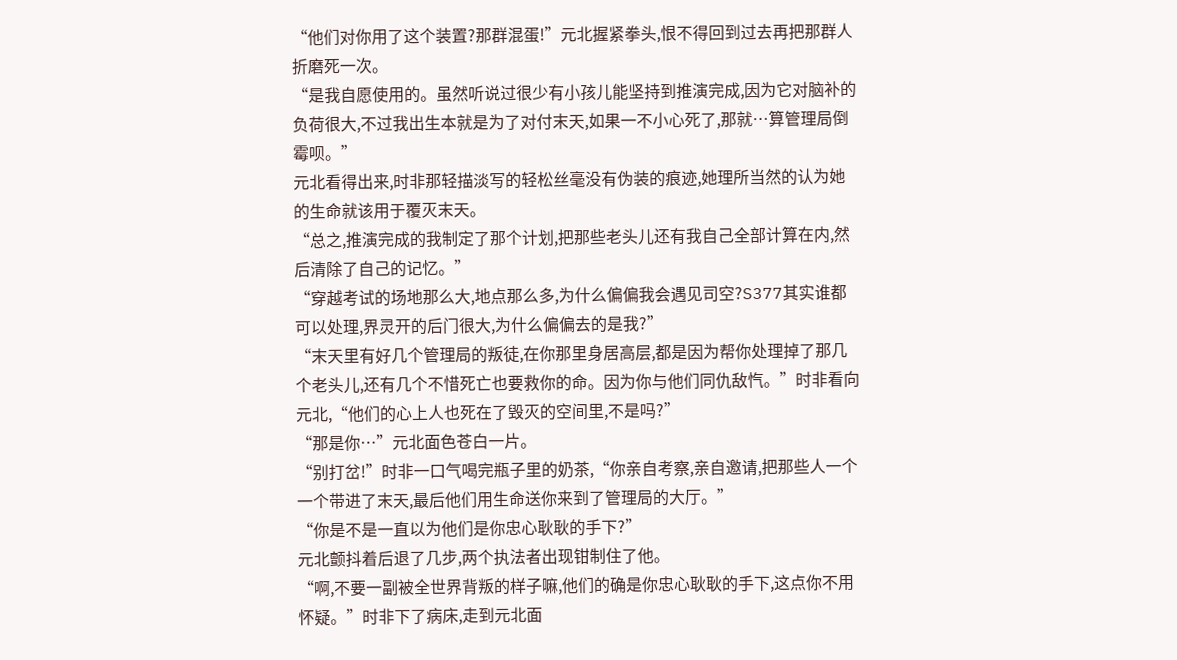“他们对你用了这个装置?那群混蛋!”元北握紧拳头,恨不得回到过去再把那群人折磨死一次。
“是我自愿使用的。虽然听说过很少有小孩儿能坚持到推演完成,因为它对脑补的负荷很大,不过我出生本就是为了对付末天,如果一不小心死了,那就…算管理局倒霉呗。”
元北看得出来,时非那轻描淡写的轻松丝毫没有伪装的痕迹,她理所当然的认为她的生命就该用于覆灭末天。
“总之,推演完成的我制定了那个计划,把那些老头儿还有我自己全部计算在内,然后清除了自己的记忆。”
“穿越考试的场地那么大,地点那么多,为什么偏偏我会遇见司空?S377其实谁都可以处理,界灵开的后门很大,为什么偏偏去的是我?”
“末天里有好几个管理局的叛徒,在你那里身居高层,都是因为帮你处理掉了那几个老头儿,还有几个不惜死亡也要救你的命。因为你与他们同仇敌忾。”时非看向元北,“他们的心上人也死在了毁灭的空间里,不是吗?”
“那是你…”元北面色苍白一片。
“别打岔!”时非一口气喝完瓶子里的奶茶,“你亲自考察,亲自邀请,把那些人一个一个带进了末天,最后他们用生命送你来到了管理局的大厅。”
“你是不是一直以为他们是你忠心耿耿的手下?”
元北颤抖着后退了几步,两个执法者出现钳制住了他。
“啊,不要一副被全世界背叛的样子嘛,他们的确是你忠心耿耿的手下,这点你不用怀疑。”时非下了病床,走到元北面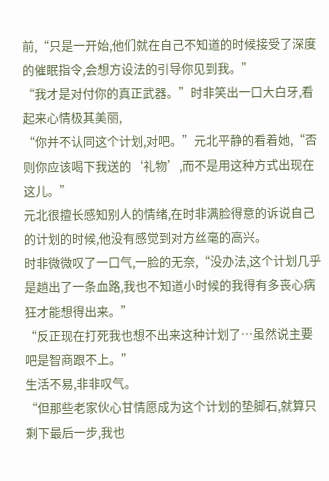前,“只是一开始,他们就在自己不知道的时候接受了深度的催眠指令,会想方设法的引导你见到我。”
“我才是对付你的真正武器。”时非笑出一口大白牙,看起来心情极其美丽,
“你并不认同这个计划,对吧。”元北平静的看着她,“否则你应该喝下我送的‘礼物’,而不是用这种方式出现在这儿。”
元北很擅长感知别人的情绪,在时非满脸得意的诉说自己的计划的时候,他没有感觉到对方丝毫的高兴。
时非微微叹了一口气,一脸的无奈,“没办法,这个计划几乎是趟出了一条血路,我也不知道小时候的我得有多丧心病狂才能想得出来。”
“反正现在打死我也想不出来这种计划了…虽然说主要吧是智商跟不上。”
生活不易,非非叹气。
“但那些老家伙心甘情愿成为这个计划的垫脚石,就算只剩下最后一步,我也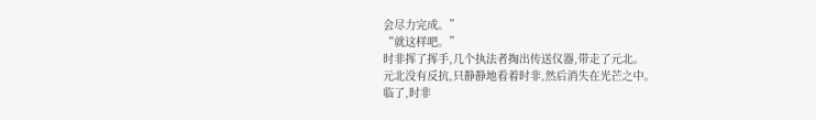会尽力完成。”
“就这样吧。”
时非挥了挥手,几个执法者掏出传送仪器,带走了元北。
元北没有反抗,只静静地看着时非,然后消失在光芒之中。
临了,时非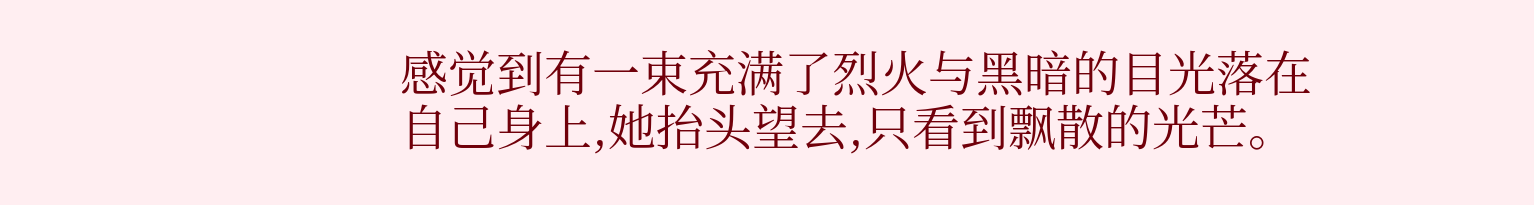感觉到有一束充满了烈火与黑暗的目光落在自己身上,她抬头望去,只看到飘散的光芒。